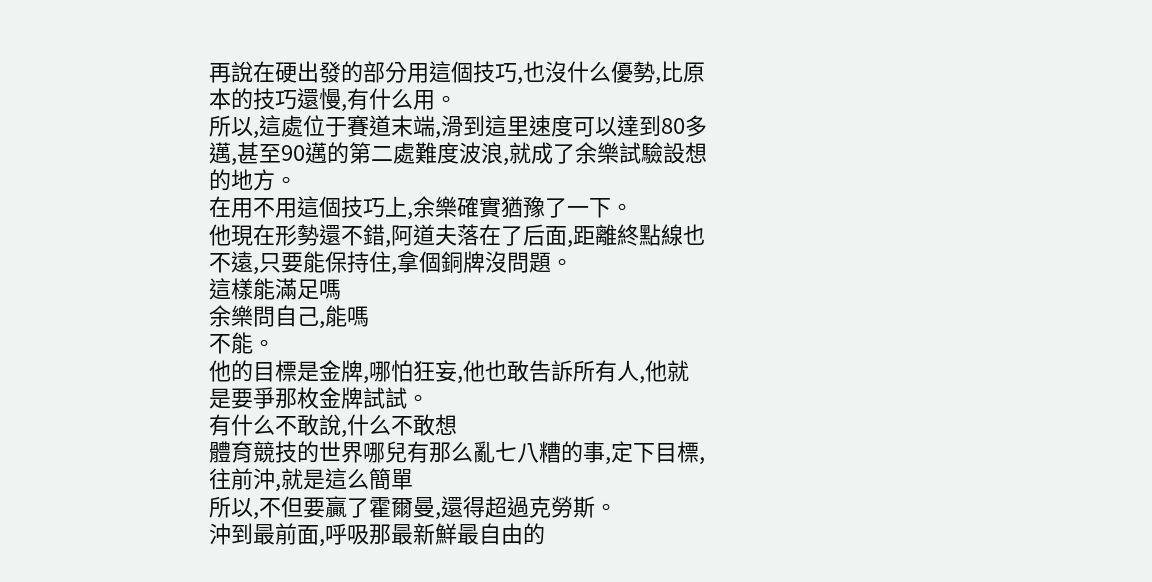再說在硬出發的部分用這個技巧,也沒什么優勢,比原本的技巧還慢,有什么用。
所以,這處位于賽道末端,滑到這里速度可以達到80多邁,甚至90邁的第二處難度波浪,就成了余樂試驗設想的地方。
在用不用這個技巧上,余樂確實猶豫了一下。
他現在形勢還不錯,阿道夫落在了后面,距離終點線也不遠,只要能保持住,拿個銅牌沒問題。
這樣能滿足嗎
余樂問自己,能嗎
不能。
他的目標是金牌,哪怕狂妄,他也敢告訴所有人,他就是要爭那枚金牌試試。
有什么不敢說,什么不敢想
體育競技的世界哪兒有那么亂七八糟的事,定下目標,往前沖,就是這么簡單
所以,不但要贏了霍爾曼,還得超過克勞斯。
沖到最前面,呼吸那最新鮮最自由的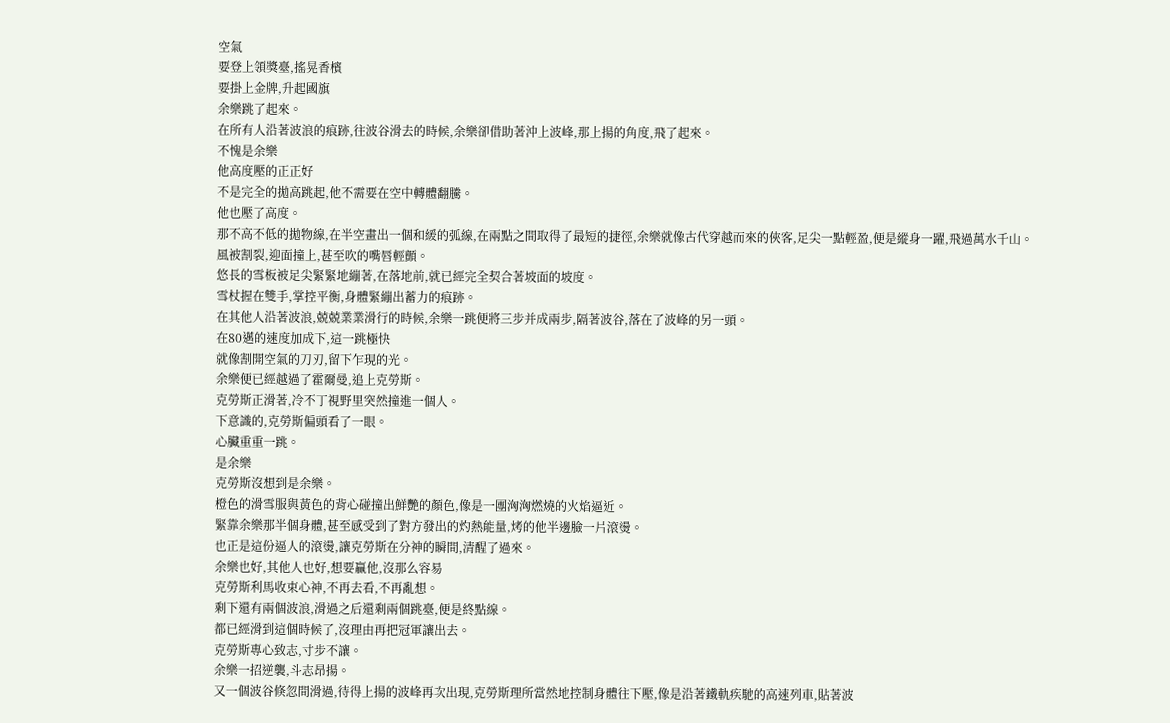空氣
要登上領獎臺,搖晃香檳
要掛上金牌,升起國旗
余樂跳了起來。
在所有人沿著波浪的痕跡,往波谷滑去的時候,余樂卻借助著沖上波峰,那上揚的角度,飛了起來。
不愧是余樂
他高度壓的正正好
不是完全的拋高跳起,他不需要在空中轉體翻騰。
他也壓了高度。
那不高不低的拋物線,在半空畫出一個和緩的弧線,在兩點之間取得了最短的捷徑,余樂就像古代穿越而來的俠客,足尖一點輕盈,便是縱身一躍,飛過萬水千山。
風被割裂,迎面撞上,甚至吹的嘴唇輕顫。
悠長的雪板被足尖緊緊地繃著,在落地前,就已經完全契合著坡面的坡度。
雪杖握在雙手,掌控平衡,身體緊繃出蓄力的痕跡。
在其他人沿著波浪,兢兢業業滑行的時候,余樂一跳便將三步并成兩步,隔著波谷,落在了波峰的另一頭。
在80邁的速度加成下,這一跳極快
就像割開空氣的刀刃,留下乍現的光。
余樂便已經越過了霍爾曼,追上克勞斯。
克勞斯正滑著,冷不丁視野里突然撞進一個人。
下意識的,克勞斯偏頭看了一眼。
心臟重重一跳。
是余樂
克勞斯沒想到是余樂。
橙色的滑雪服與黃色的背心碰撞出鮮艷的顏色,像是一團洶洶燃燒的火焰逼近。
緊靠余樂那半個身體,甚至感受到了對方發出的灼熱能量,烤的他半邊臉一片滾燙。
也正是這份逼人的滾燙,讓克勞斯在分神的瞬間,清醒了過來。
余樂也好,其他人也好,想要贏他,沒那么容易
克勞斯利馬收束心神,不再去看,不再亂想。
剩下還有兩個波浪,滑過之后還剩兩個跳臺,便是終點線。
都已經滑到這個時候了,沒理由再把冠軍讓出去。
克勞斯專心致志,寸步不讓。
余樂一招逆襲,斗志昂揚。
又一個波谷倏忽間滑過,待得上揚的波峰再次出現,克勞斯理所當然地控制身體往下壓,像是沿著鐵軌疾馳的高速列車,貼著波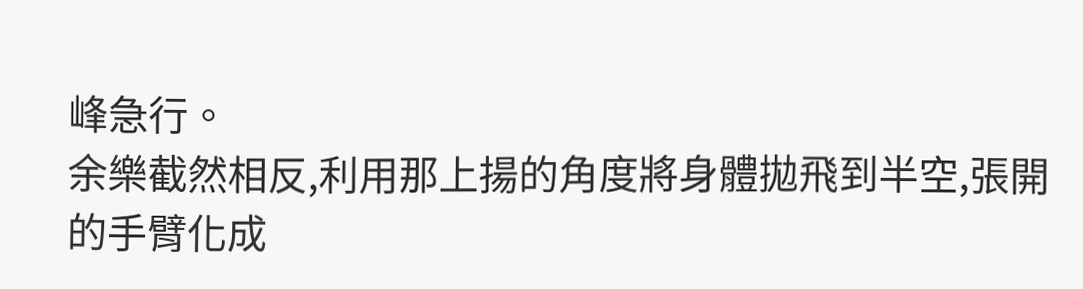峰急行。
余樂截然相反,利用那上揚的角度將身體拋飛到半空,張開的手臂化成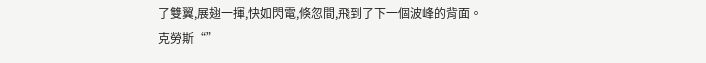了雙翼,展翅一揮,快如閃電,倏忽間,飛到了下一個波峰的背面。
克勞斯“”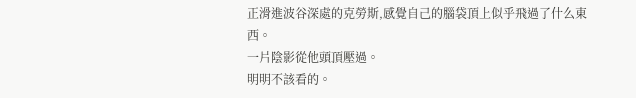正滑進波谷深處的克勞斯,感覺自己的腦袋頂上似乎飛過了什么東西。
一片陰影從他頭頂壓過。
明明不該看的。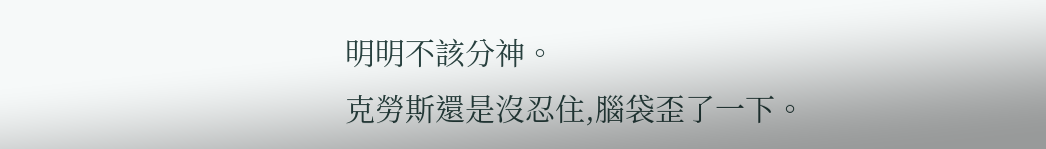明明不該分神。
克勞斯還是沒忍住,腦袋歪了一下。